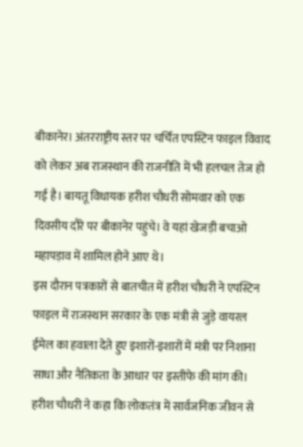बीकानेर। अंतरराष्ट्रीय स्तर पर चर्चित एपस्टिन फाइल विवाद को लेकर अब राजस्थान की राजनीति में भी हलचल तेज हो गई है। बायतू विधायक हरीश चौधरी सोमवार को एक दिवसीय दौरे पर बीकानेर पहुंचे। वे यहां खेजड़ी बचाओ महापड़ाव में शामिल होने आए थे।
इस दौरान पत्रकारों से बातचीत में हरीश चौधरी ने एपस्टिन फाइल में राजस्थान सरकार के एक मंत्री से जुड़े वायरल ईमेल का हवाला देते हुए इशारों-इशारों में मंत्री पर निशाना साधा और नैतिकता के आधार पर इस्तीफे की मांग की।
हरीश चौधरी ने कहा कि लोकतंत्र में सार्वजनिक जीवन से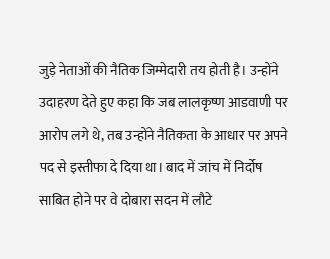जुड़े नेताओं की नैतिक जिम्मेदारी तय होती है। उन्होंने उदाहरण देते हुए कहा कि जब लालकृष्ण आडवाणी पर आरोप लगे थे, तब उन्होंने नैतिकता के आधार पर अपने पद से इस्तीफा दे दिया था। बाद में जांच में निर्दोष साबित होने पर वे दोबारा सदन में लौटे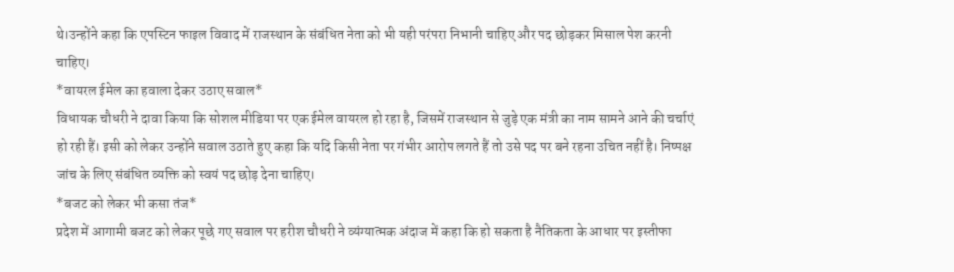थे।उन्होंने कहा कि एपस्टिन फाइल विवाद में राजस्थान के संबंधित नेता को भी यही परंपरा निभानी चाहिए और पद छोड़कर मिसाल पेश करनी चाहिए।
*वायरल ईमेल का हवाला देकर उठाए सवाल*
विधायक चौधरी ने दावा किया कि सोशल मीडिया पर एक ईमेल वायरल हो रहा है, जिसमें राजस्थान से जुड़े एक मंत्री का नाम सामने आने की चर्चाएं हो रही हैं। इसी को लेकर उन्होंने सवाल उठाते हुए कहा कि यदि किसी नेता पर गंभीर आरोप लगते हैं तो उसे पद पर बने रहना उचित नहीं है। निष्पक्ष जांच के लिए संबंधित व्यक्ति को स्वयं पद छोड़ देना चाहिए।
*बजट को लेकर भी कसा तंज*
प्रदेश में आगामी बजट को लेकर पूछे गए सवाल पर हरीश चौधरी ने व्यंग्यात्मक अंदाज में कहा कि हो सकता है नैतिकता के आधार पर इस्तीफा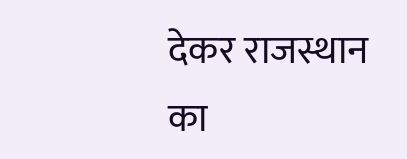देकर राजस्थान का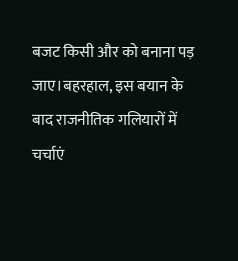बजट किसी और को बनाना पड़ जाए।बहरहाल, इस बयान के बाद राजनीतिक गलियारों में चर्चाएं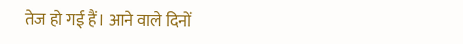तेज हो गई हैं। आने वाले दिनों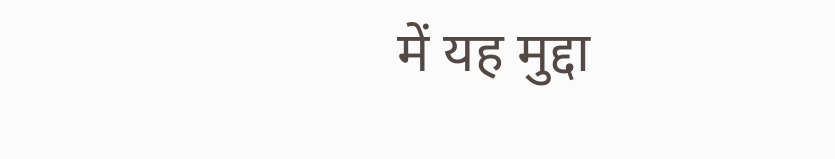में यह मुद्दा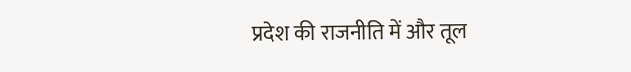प्रदेश की राजनीति में और तूल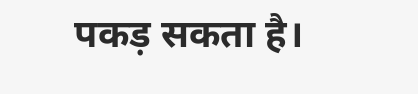पकड़ सकता है।